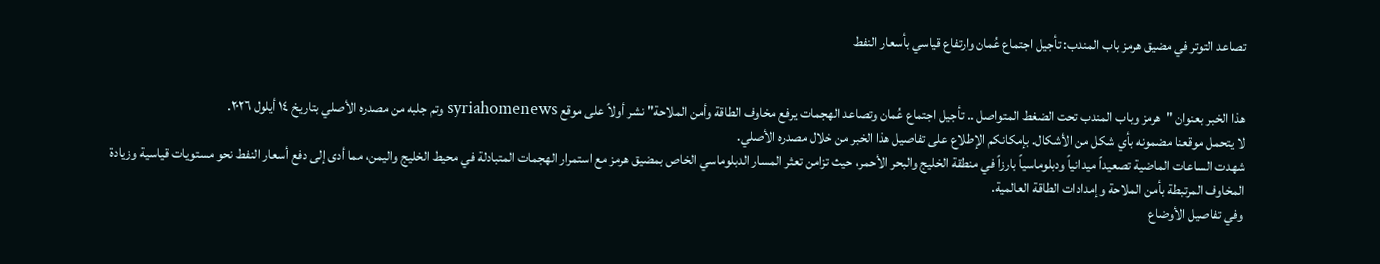تصاعد التوتر في مضيق هرمز باب المندب: تأجيل اجتماع عُمان وارتفاع قياسي بأسعار النفط


هذا الخبر بعنوان "هرمز وباب المندب تحت الضغط المتواصل .. تأجيل اجتماع عُمان وتصاعد الهجمات يرفع مخاوف الطاقة وأمن الملاحة" نشر أولاً على موقع syriahomenews وتم جلبه من مصدره الأصلي بتاريخ ١٤ أيلول ٢٠٢٦.
لا يتحمل موقعنا مضمونه بأي شكل من الأشكال. بإمكانكم الإطلاع على تفاصيل هذا الخبر من خلال مصدره الأصلي.
شهدت الساعات الماضية تصعيداً ميدانياً ودبلوماسياً بارزاً في منطقة الخليج والبحر الأحمر، حيث تزامن تعثر المسار الدبلوماسي الخاص بمضيق هرمز مع استمرار الهجمات المتبادلة في محيط الخليج واليمن، مما أدى إلى دفع أسعار النفط نحو مستويات قياسية وزيادة المخاوف المرتبطة بأمن الملاحة وإمدادات الطاقة العالمية.
وفي تفاصيل الأوضاع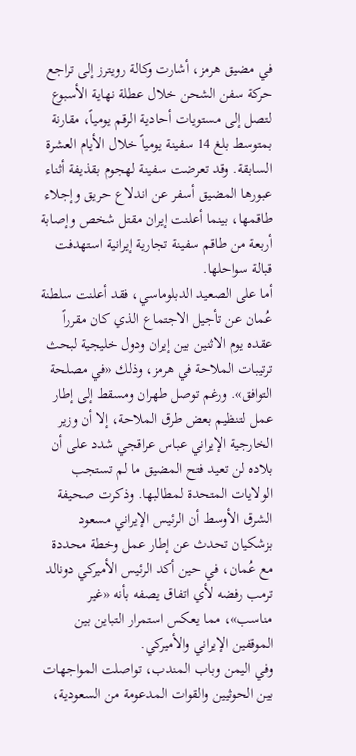في مضيق هرمز، أشارت وكالة رويترز إلى تراجع حركة سفن الشحن خلال عطلة نهاية الأسبوع لتصل إلى مستويات أحادية الرقم يومياً، مقارنة بمتوسط بلغ 14 سفينة يومياً خلال الأيام العشرة السابقة. وقد تعرضت سفينة لهجوم بقذيفة أثناء عبورها المضيق أسفر عن اندلاع حريق وإجلاء طاقمها، بينما أعلنت إيران مقتل شخص وإصابة أربعة من طاقم سفينة تجارية إيرانية استهدفت قبالة سواحلها.
أما على الصعيد الدبلوماسي، فقد أعلنت سلطنة عُمان عن تأجيل الاجتماع الذي كان مقرراً عقده يوم الاثنين بين إيران ودول خليجية لبحث ترتيبات الملاحة في هرمز، وذلك «في مصلحة التوافق». ورغم توصل طهران ومسقط إلى إطار عمل لتنظيم بعض طرق الملاحة، إلا أن وزير الخارجية الإيراني عباس عراقجي شدد على أن بلاده لن تعيد فتح المضيق ما لم تستجب الولايات المتحدة لمطالبها. وذكرت صحيفة الشرق الأوسط أن الرئيس الإيراني مسعود بزشكيان تحدث عن إطار عمل وخطة محددة مع عُمان، في حين أكد الرئيس الأميركي دونالد ترمب رفضه لأي اتفاق يصفه بأنه «غير مناسب»، مما يعكس استمرار التباين بين الموقفين الإيراني والأميركي.
وفي اليمن وباب المندب، تواصلت المواجهات بين الحوثيين والقوات المدعومة من السعودية،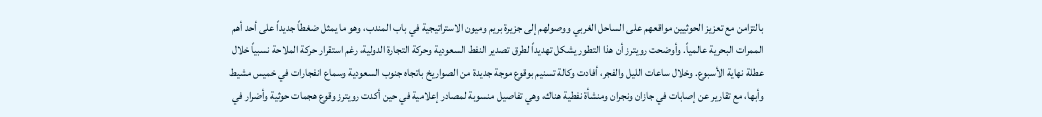بالتزامن مع تعزيز الحوثيين مواقعهم على الساحل الغربي ووصولهم إلى جزيرة بريم وميون الاستراتيجية في باب المندب، وهو ما يمثل ضغطاً جديداً على أحد أهم الممرات البحرية عالمياً. وأوضحت رويترز أن هذا التطور يشكل تهديداً لطرق تصدير النفط السعودية وحركة التجارة الدولية، رغم استقرار حركة الملاحة نسبياً خلال عطلة نهاية الأسبوع. وخلال ساعات الليل والفجر، أفادت وكالة تسنيم بوقوع موجة جديدة من الصواريخ باتجاه جنوب السعودية وسماع انفجارات في خميس مشيط وأبها، مع تقارير عن إصابات في جازان ونجران ومنشأة نفطية هناك، وهي تفاصيل منسوبة لمصادر إعلامية في حين أكدت رويترز وقوع هجمات حوثية وأضرار في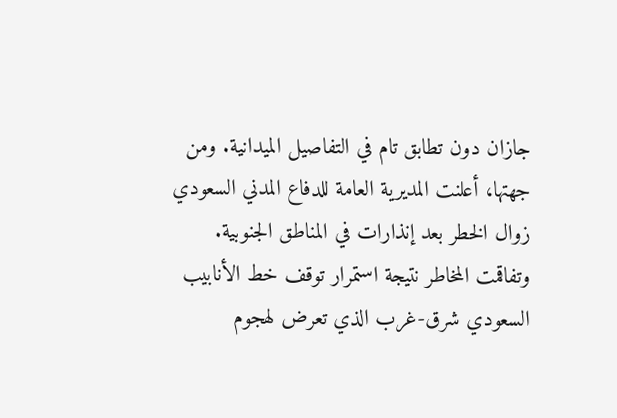جازان دون تطابق تام في التفاصيل الميدانية. ومن جهتها، أعلنت المديرية العامة للدفاع المدني السعودي زوال الخطر بعد إنذارات في المناطق الجنوبية.
وتفاقمت المخاطر نتيجة استمرار توقف خط الأنابيب السعودي شرق-غرب الذي تعرض لهجوم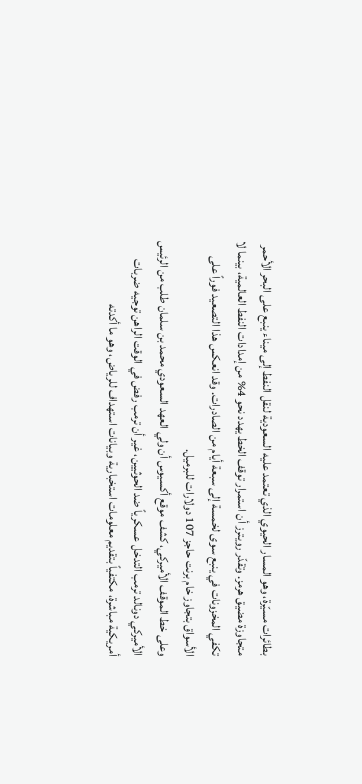بطائرات مسيّرة، وهو المسار الحيوي الذي تعتمد عليه السعودية لنقل النفط إلى ميناء ينبع على البحر الأحمر متجاوزة مضيق هرمز. وتقدّر رويترز أن استمرار توقف الخط يهدد نحو 4% من إمدادات النفط العالمية، بينما لا تكفي المخزونات في ينبع سوى لخمسة إلى سبعة أيام من الصادرات. وقد انعكس هذا التصعيد فوراً على الأسواق بتجاوز خام برنت حاجز 107 دولارات للبرميل.
وعلى خط الموقف الأميركي، كشف موقع أكسيوس أن ولي العهد السعودي محمد بن سلمان طلب من الرئيس الأميركي دونالد ترمب التدخل عسكرياً ضد الحوثيين، غير أن ترمب رفض في الوقت الراهن توجيه ضربات أمريكية مباشرة، مكتفياً بتقديم معلومات استخبارية وبيانات استهداف للرياض، وهو ما أكدته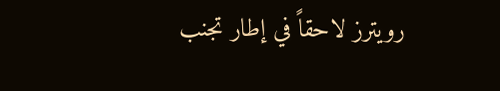رويترز لاحقاً في إطار تجنب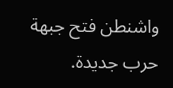واشنطن فتح جبهة حرب جديدة.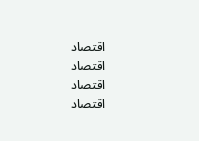اقتصاد
اقتصاد
اقتصاد
اقتصاد